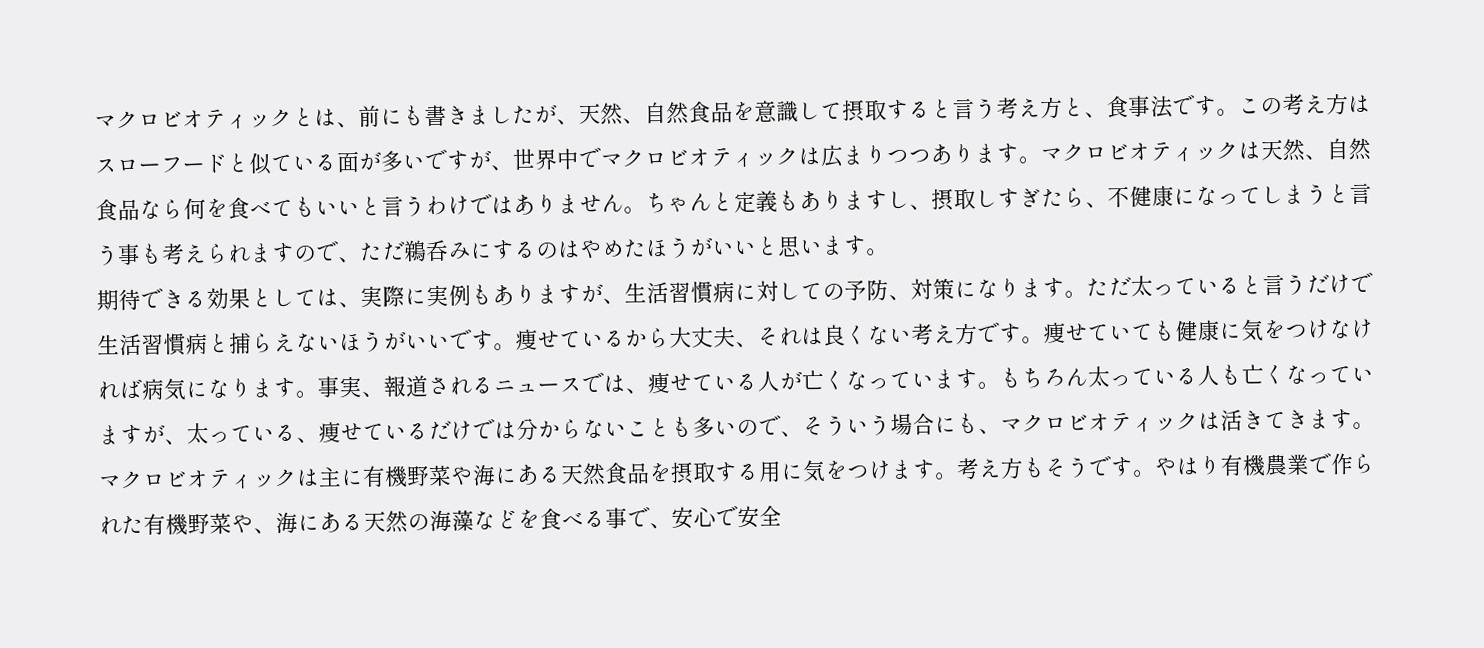マクロビオティックとは、前にも書きましたが、天然、自然食品を意識して摂取すると言う考え方と、食事法です。この考え方はスローフードと似ている面が多いですが、世界中でマクロビオティックは広まりつつあります。マクロビオティックは天然、自然食品なら何を食べてもいいと言うわけではありません。ちゃんと定義もありますし、摂取しすぎたら、不健康になってしまうと言う事も考えられますので、ただ鵜呑みにするのはやめたほうがいいと思います。
期待できる効果としては、実際に実例もありますが、生活習慣病に対しての予防、対策になります。ただ太っていると言うだけで生活習慣病と捕らえないほうがいいです。痩せているから大丈夫、それは良くない考え方です。痩せていても健康に気をつけなければ病気になります。事実、報道されるニュースでは、痩せている人が亡くなっています。もちろん太っている人も亡くなっていますが、太っている、痩せているだけでは分からないことも多いので、そういう場合にも、マクロビオティックは活きてきます。
マクロビオティックは主に有機野菜や海にある天然食品を摂取する用に気をつけます。考え方もそうです。やはり有機農業で作られた有機野菜や、海にある天然の海藻などを食べる事で、安心で安全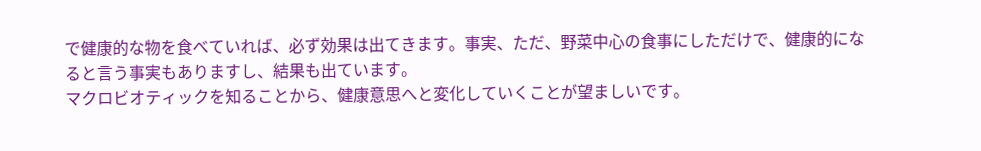で健康的な物を食べていれば、必ず効果は出てきます。事実、ただ、野菜中心の食事にしただけで、健康的になると言う事実もありますし、結果も出ています。
マクロビオティックを知ることから、健康意思へと変化していくことが望ましいです。